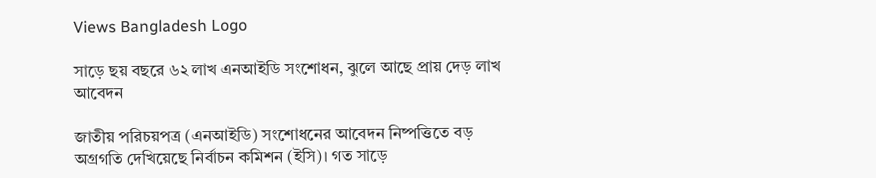Views Bangladesh Logo

সাড়ে ছয় বছরে ৬২ লাখ এনআইডি সংশোধন, ঝুলে আছে প্রায় দেড় লাখ আবেদন

জাতীয় পরিচয়পত্র (এনআইডি) সংশোধনের আবেদন নিষ্পত্তিতে বড় অগ্রগতি দেখিয়েছে নির্বাচন কমিশন (ইসি)। গত সাড়ে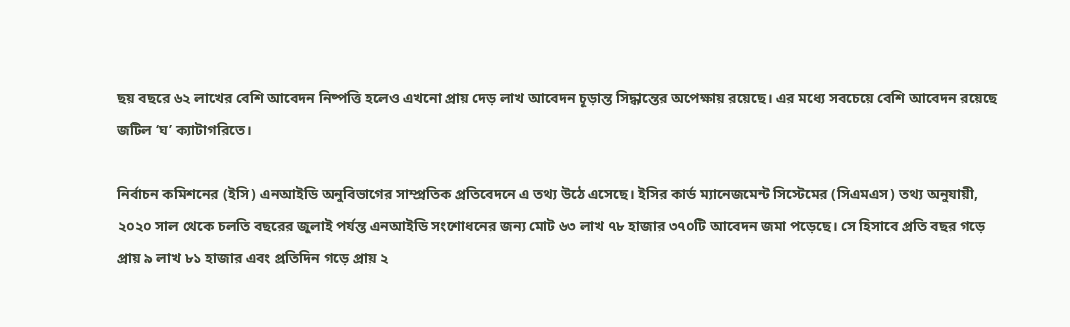ছয় বছরে ৬২ লাখের বেশি আবেদন নিষ্পত্তি হলেও এখনো প্রায় দেড় লাখ আবেদন চূড়ান্ত সিদ্ধান্তের অপেক্ষায় রয়েছে। এর মধ্যে সবচেয়ে বেশি আবেদন রয়েছে জটিল ‘ঘ’ ক্যাটাগরিতে।

নির্বাচন কমিশনের (ইসি) এনআইডি অনুবিভাগের সাম্প্রতিক প্রতিবেদনে এ তথ্য উঠে এসেছে। ইসির কার্ড ম্যানেজমেন্ট সিস্টেমের (সিএমএস) তথ্য অনুযায়ী, ২০২০ সাল থেকে চলতি বছরের জুলাই পর্যন্ত এনআইডি সংশোধনের জন্য মোট ৬৩ লাখ ৭৮ হাজার ৩৭০টি আবেদন জমা পড়েছে। সে হিসাবে প্রতি বছর গড়ে প্রায় ৯ লাখ ৮১ হাজার এবং প্রতিদিন গড়ে প্রায় ২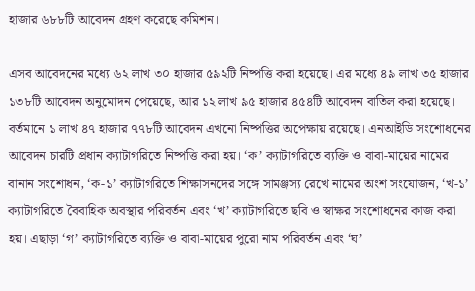হাজার ৬৮৮টি আবেদন গ্রহণ করেছে কমিশন।

এসব আবেদনের মধ্যে ৬২ লাখ ৩০ হাজার ৫৯২টি নিষ্পত্তি করা হয়েছে। এর মধ্যে ৪৯ লাখ ৩৫ হাজার ১৩৮টি আবেদন অনুমোদন পেয়েছে, আর ১২ লাখ ৯৫ হাজার ৪৫৪টি আবেদন বাতিল করা হয়েছে। বর্তমানে ১ লাখ ৪৭ হাজার ৭৭৮টি আবেদন এখনো নিষ্পত্তির অপেক্ষায় রয়েছে। এনআইডি সংশোধনের আবেদন চারটি প্রধান ক্যাটাগরিতে নিষ্পত্তি করা হয়। ‘ক’ ক্যাটাগরিতে ব্যক্তি ও বাবা-মায়ের নামের বানান সংশোধন, ‘ক-১’ ক্যাটাগরিতে শিক্ষাসনদের সঙ্গে সামঞ্জস্য রেখে নামের অংশ সংযোজন, ‘খ-১’ ক্যাটাগরিতে বৈবাহিক অবস্থার পরিবর্তন এবং ‘খ’ ক্যাটাগরিতে ছবি ও স্বাক্ষর সংশোধনের কাজ করা হয়। এছাড়া ‘গ’ ক্যাটাগরিতে ব্যক্তি ও বাবা-মায়ের পুরো নাম পরিবর্তন এবং ‘ঘ’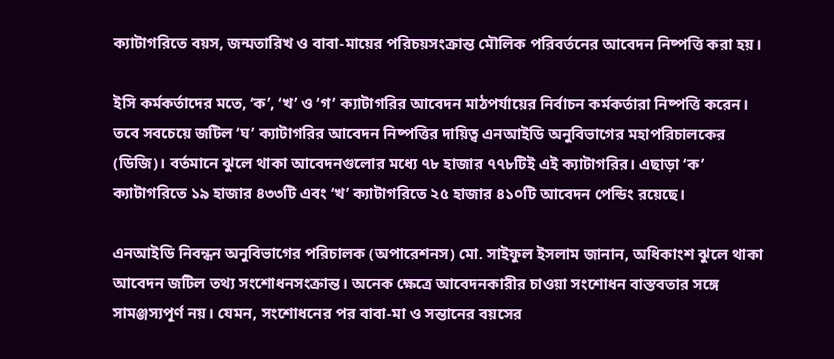ক্যাটাগরিতে বয়স, জন্মতারিখ ও বাবা-মায়ের পরিচয়সংক্রান্ত মৌলিক পরিবর্তনের আবেদন নিষ্পত্তি করা হয়।

ইসি কর্মকর্তাদের মতে, ‘ক’, ‘খ’ ও ‘গ’ ক্যাটাগরির আবেদন মাঠপর্যায়ের নির্বাচন কর্মকর্তারা নিষ্পত্তি করেন। তবে সবচেয়ে জটিল ‘ঘ’ ক্যাটাগরির আবেদন নিষ্পত্তির দায়িত্ব এনআইডি অনুবিভাগের মহাপরিচালকের (ডিজি)। বর্তমানে ঝুলে থাকা আবেদনগুলোর মধ্যে ৭৮ হাজার ৭৭৮টিই এই ক্যাটাগরির। এছাড়া ‘ক’ ক্যাটাগরিতে ১৯ হাজার ৪৩৩টি এবং ‘খ’ ক্যাটাগরিতে ২৫ হাজার ৪১০টি আবেদন পেন্ডিং রয়েছে।

এনআইডি নিবন্ধন অনুবিভাগের পরিচালক (অপারেশনস) মো. সাইফুল ইসলাম জানান, অধিকাংশ ঝুলে থাকা আবেদন জটিল তথ্য সংশোধনসংক্রান্ত। অনেক ক্ষেত্রে আবেদনকারীর চাওয়া সংশোধন বাস্তবতার সঙ্গে সামঞ্জস্যপূর্ণ নয়। যেমন, সংশোধনের পর বাবা-মা ও সন্তানের বয়সের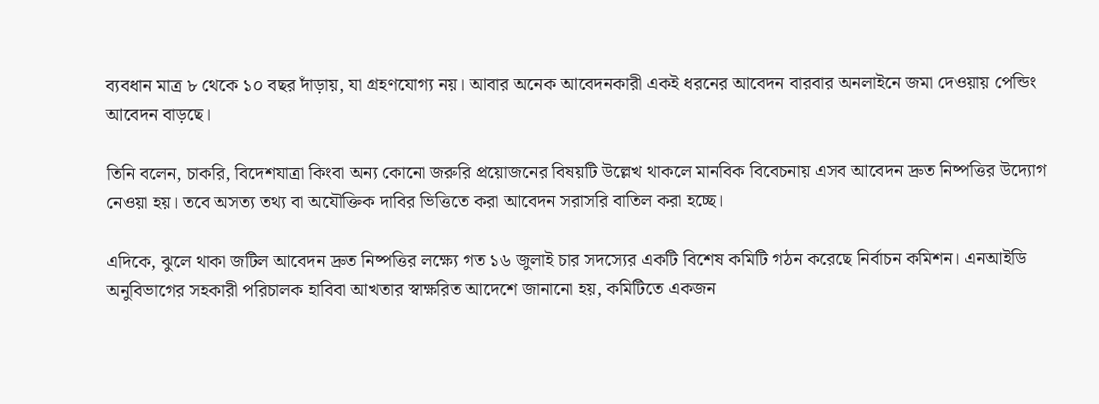ব্যবধান মাত্র ৮ থেকে ১০ বছর দাঁড়ায়, যা গ্রহণযোগ্য নয়। আবার অনেক আবেদনকারী একই ধরনের আবেদন বারবার অনলাইনে জমা দেওয়ায় পেন্ডিং আবেদন বাড়ছে।

তিনি বলেন, চাকরি, বিদেশযাত্রা কিংবা অন্য কোনো জরুরি প্রয়োজনের বিষয়টি উল্লেখ থাকলে মানবিক বিবেচনায় এসব আবেদন দ্রুত নিষ্পত্তির উদ্যোগ নেওয়া হয়। তবে অসত্য তথ্য বা অযৌক্তিক দাবির ভিত্তিতে করা আবেদন সরাসরি বাতিল করা হচ্ছে।

এদিকে, ঝুলে থাকা জটিল আবেদন দ্রুত নিষ্পত্তির লক্ষ্যে গত ১৬ জুলাই চার সদস্যের একটি বিশেষ কমিটি গঠন করেছে নির্বাচন কমিশন। এনআইডি অনুবিভাগের সহকারী পরিচালক হাবিবা আখতার স্বাক্ষরিত আদেশে জানানো হয়, কমিটিতে একজন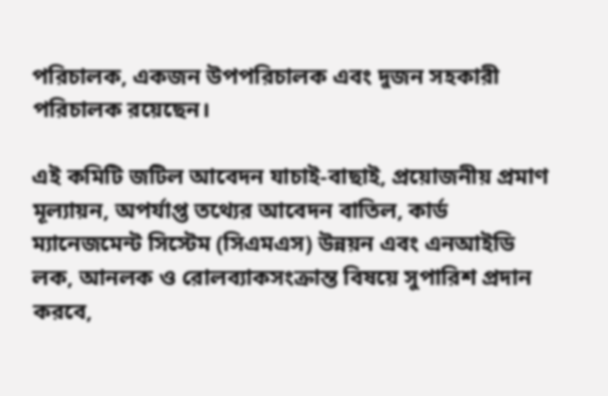পরিচালক, একজন উপপরিচালক এবং দুজন সহকারী পরিচালক রয়েছেন।

এই কমিটি জটিল আবেদন যাচাই-বাছাই, প্রয়োজনীয় প্রমাণ মূল্যায়ন, অপর্যাপ্ত তথ্যের আবেদন বাতিল, কার্ড ম্যানেজমেন্ট সিস্টেম (সিএমএস) উন্নয়ন এবং এনআইডি লক, আনলক ও রোলব্যাকসংক্রান্ত বিষয়ে সুপারিশ প্রদান করবে,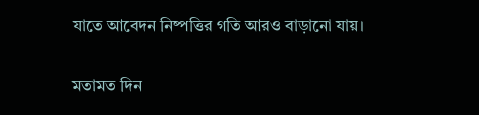যাতে আবেদন নিষ্পত্তির গতি আরও বাড়ানো যায়।

মতামত দিন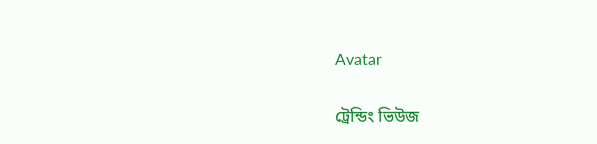Avatar

ট্রেন্ডিং ভিউজ